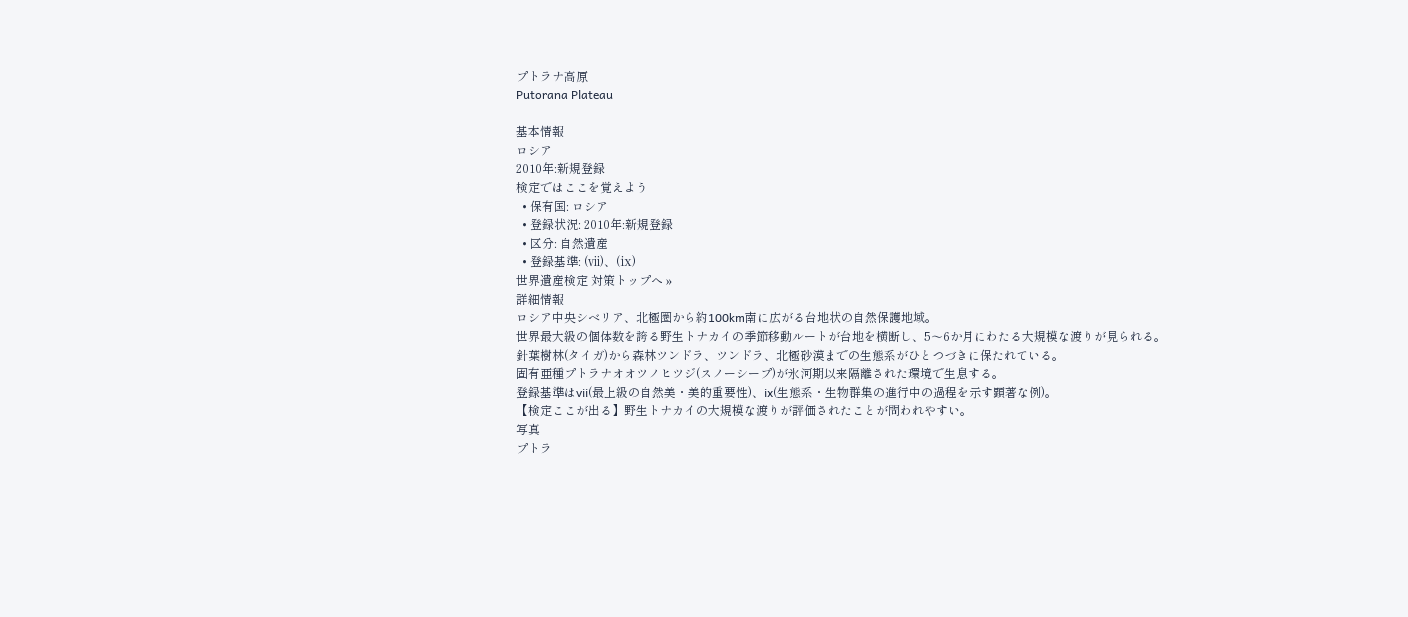プトラナ高原
Putorana Plateau

基本情報
ロシア
2010年:新規登録
検定ではここを覚えよう
  • 保有国: ロシア
  • 登録状況: 2010年:新規登録
  • 区分: 自然遺産
  • 登録基準: (ⅶ)、(ⅸ)
世界遺産検定 対策トップへ »
詳細情報
ロシア中央シベリア、北極圏から約100km南に広がる台地状の自然保護地域。
世界最大級の個体数を誇る野生トナカイの季節移動ルートが台地を横断し、5〜6か月にわたる大規模な渡りが見られる。
針葉樹林(タイガ)から森林ツンドラ、ツンドラ、北極砂漠までの生態系がひとつづきに保たれている。
固有亜種プトラナオオツノヒツジ(スノーシープ)が氷河期以来隔離された環境で生息する。
登録基準はvii(最上級の自然美・美的重要性)、ix(生態系・生物群集の進行中の過程を示す顕著な例)。
【検定ここが出る】野生トナカイの大規模な渡りが評価されたことが問われやすい。
写真
プトラ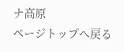ナ高原
ページトップへ戻る